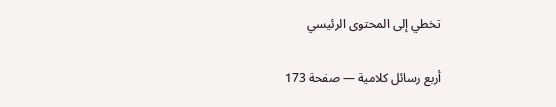تخطي إلى المحتوى الرئيسي

أربع رسائل كلامية — صفحة 173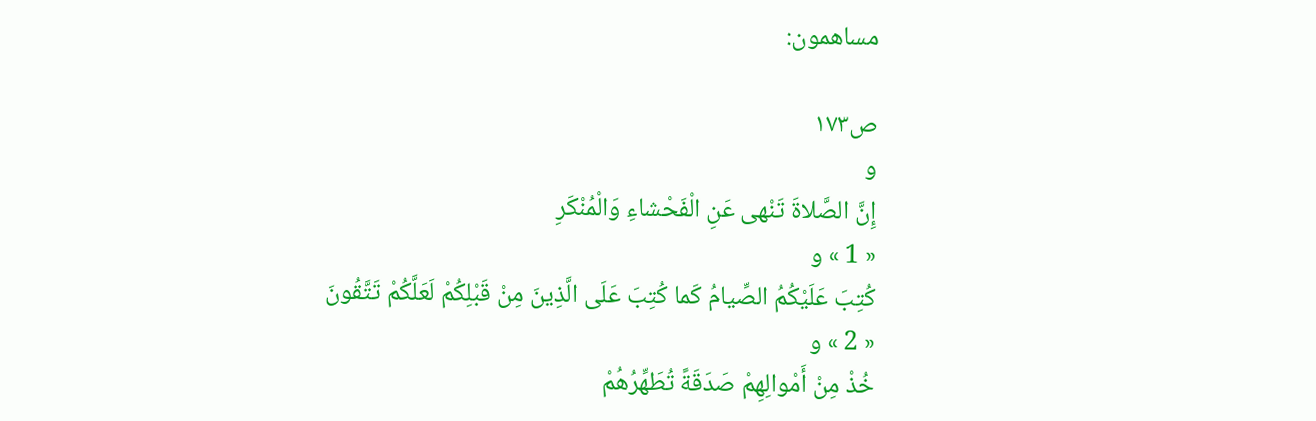مساهمون:

ص١٧٣
و
إِنَّ الصَّلاةَ تَنْهى عَنِ الْفَحْشاءِ وَالْمُنْكَرِ
« 1 » و
كُتِبَ عَلَيْكُمُ الصِّيامُ كَما كُتِبَ عَلَى الَّذِينَ مِنْ قَبْلِكُمْ لَعَلَّكُمْ تَتَّقُونَ
« 2 » و
خُذْ مِنْ أَمْوالِهِمْ صَدَقَةً تُطَهِّرُهُمْ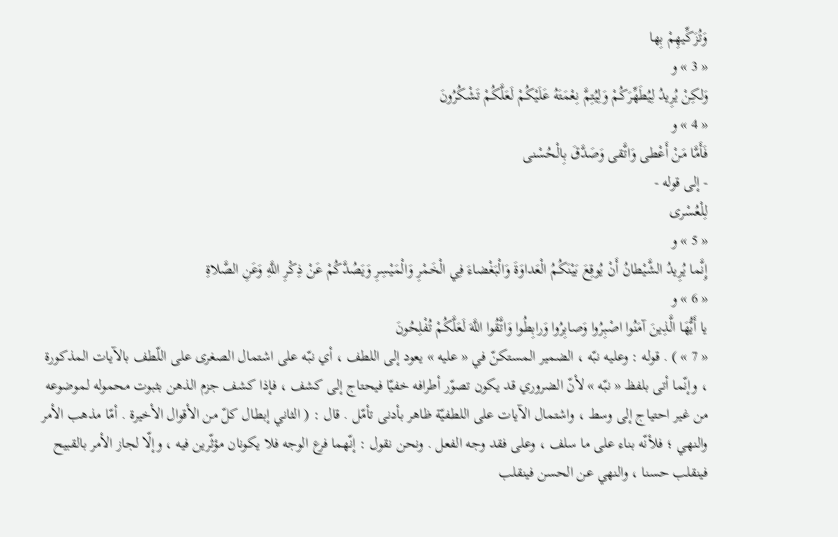وَتُزَكِّيهِمْ بِها
« 3 » و
وَلكِنْ يُرِيدُ لِيُطَهِّرَكُمْ وَلِيُتِمَّ نِعْمَتَهُ عَلَيْكُمْ لَعَلَّكُمْ تَشْكُرُونَ
« 4 » و
فَأَمَّا مَنْ أَعْطى وَاتَّقى وَصَدَّقَ بِالْحُسْنى
- إلى قوله -
لِلْعُسْرى
« 5 » و
إِنَّما يُرِيدُ الشَّيْطانُ أَنْ يُوقِعَ بَيْنَكُمُ الْعَداوَةَ وَالْبَغْضاءَ فِي الْخَمْرِ وَالْمَيْسِرِ وَيَصُدَّكُمْ عَنْ ذِكْرِ اللَّهِ وَعَنِ الصَّلاةِ
« 6 » و
يا أَيُّهَا الَّذِينَ آمَنُوا اصْبِرُوا وَصابِرُوا وَرابِطُوا وَاتَّقُوا اللَّهَ لَعَلَّكُمْ تُفْلِحُونَ
« 7 » ) . قوله : وعليه نبّه ، الضمير المستكنّ في « عليه » يعود إلى اللطف ، أي نبّه على اشتمال الصغرى على اللّطف بالآيات المذكورة ، وإنّما أتى بلفظ « نبّه » لأنّ الضروري قد يكون تصوّر أطرافه خفيّا فيحتاج إلى كشف ، فإذا كشف جزم الذهن بثبوت محموله لموضوعه من غير احتياج إلى وسط ، واشتمال الآيات على اللطفيّة ظاهر بأدنى تأمّل . قال : ( الثاني إبطال كلّ من الأقوال الأخيرة . أمّا مذهب الأمر والنهي ؛ فلأنّه بناء على ما سلف ، وعلى فقد وجه الفعل . ونحن نقول : إنّهما فرع الوجه فلا يكونان مؤثّرين فيه ، وإلّا لجاز الأمر بالقبيح فينقلب حسنا ، والنهي عن الحسن فينقلب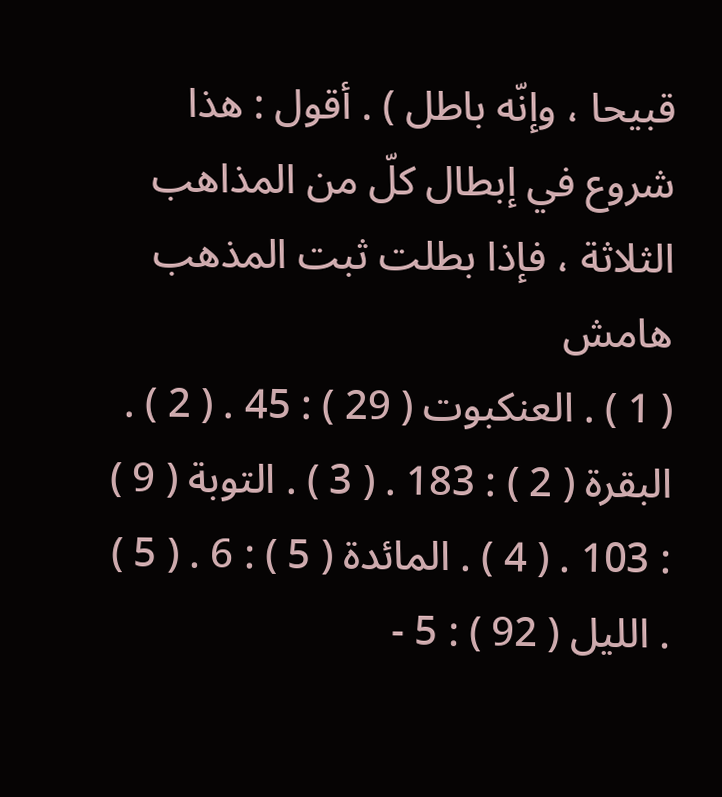قبيحا ، وإنّه باطل ) . أقول : هذا شروع في إبطال كلّ من المذاهب الثلاثة ، فإذا بطلت ثبت المذهب
هامش
( 1 ) . العنكبوت ( 29 ) : 45 . ( 2 ) . البقرة ( 2 ) : 183 . ( 3 ) . التوبة ( 9 ) : 103 . ( 4 ) . المائدة ( 5 ) : 6 . ( 5 ) . الليل ( 92 ) : 5 -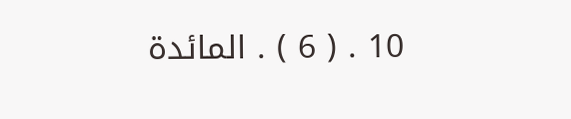10 . ( 6 ) . المائدة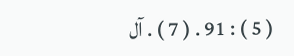( 5 ) : 91 . ( 7 ) . آل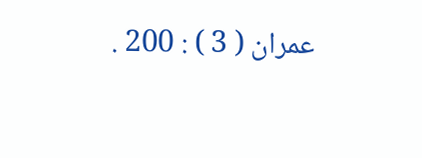عمران ( 3 ) : 200 .